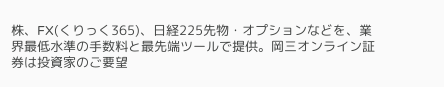株、FX(くりっく365)、日経225先物・オプションなどを、業界最低水準の手数料と最先端ツールで提供。岡三オンライン証券は投資家のご要望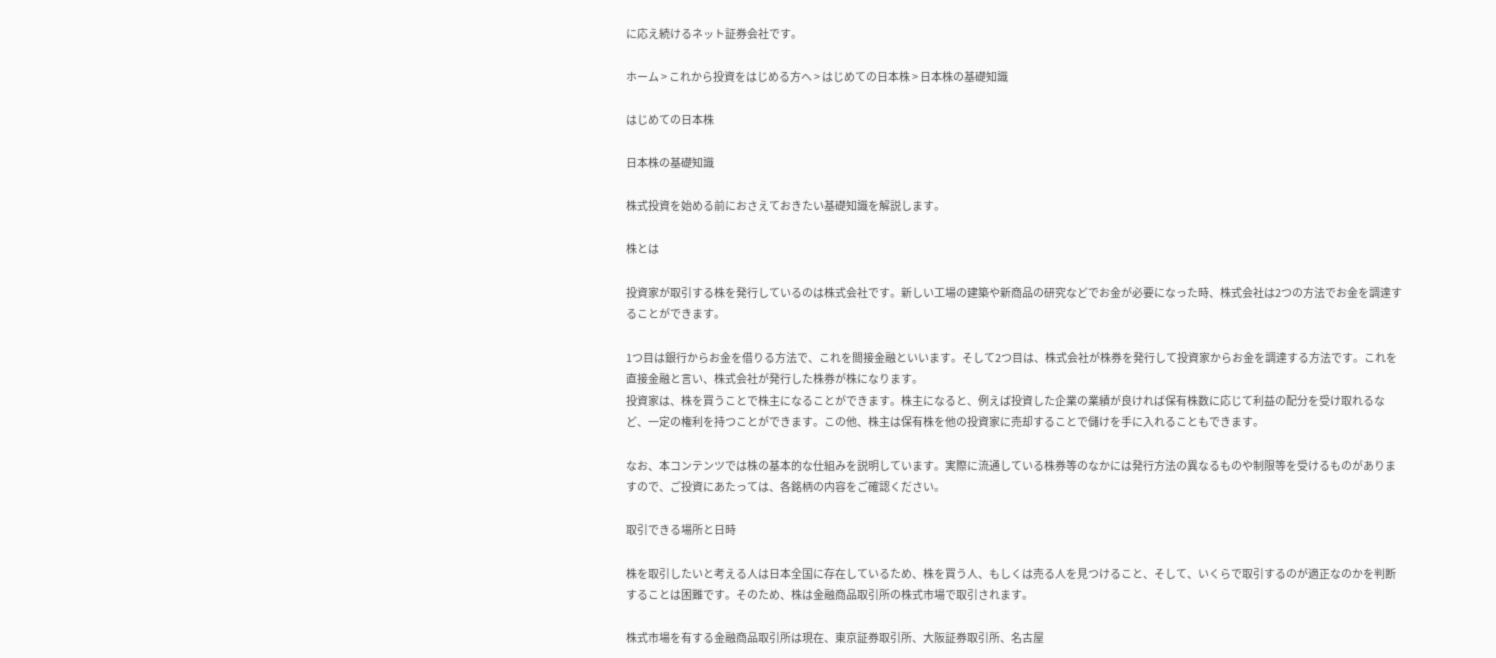に応え続けるネット証券会社です。

ホーム > これから投資をはじめる方へ > はじめての日本株 > 日本株の基礎知識

はじめての日本株

日本株の基礎知識

株式投資を始める前におさえておきたい基礎知識を解説します。

株とは

投資家が取引する株を発行しているのは株式会社です。新しい工場の建築や新商品の研究などでお金が必要になった時、株式会社は2つの方法でお金を調達することができます。

1つ目は銀行からお金を借りる方法で、これを間接金融といいます。そして2つ目は、株式会社が株券を発行して投資家からお金を調達する方法です。これを直接金融と言い、株式会社が発行した株券が株になります。
投資家は、株を買うことで株主になることができます。株主になると、例えば投資した企業の業績が良ければ保有株数に応じて利益の配分を受け取れるなど、一定の権利を持つことができます。この他、株主は保有株を他の投資家に売却することで儲けを手に入れることもできます。

なお、本コンテンツでは株の基本的な仕組みを説明しています。実際に流通している株券等のなかには発行方法の異なるものや制限等を受けるものがありますので、ご投資にあたっては、各銘柄の内容をご確認ください。

取引できる場所と日時

株を取引したいと考える人は日本全国に存在しているため、株を買う人、もしくは売る人を見つけること、そして、いくらで取引するのが適正なのかを判断することは困難です。そのため、株は金融商品取引所の株式市場で取引されます。

株式市場を有する金融商品取引所は現在、東京証券取引所、大阪証券取引所、名古屋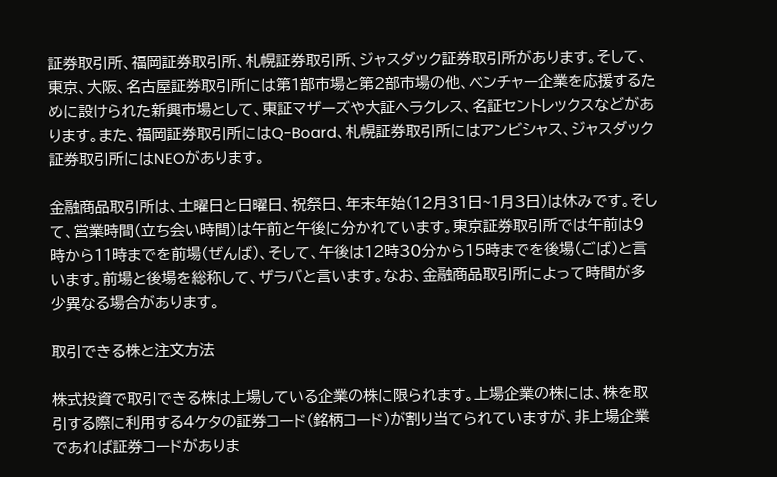証券取引所、福岡証券取引所、札幌証券取引所、ジャスダック証券取引所があります。そして、東京、大阪、名古屋証券取引所には第1部市場と第2部市場の他、ベンチャー企業を応援するために設けられた新興市場として、東証マザーズや大証ヘラクレス、名証セントレックスなどがあります。また、福岡証券取引所にはQ-Board、札幌証券取引所にはアンビシャス、ジャスダック証券取引所にはNEOがあります。

金融商品取引所は、土曜日と日曜日、祝祭日、年末年始(12月31日~1月3日)は休みです。そして、営業時間(立ち会い時間)は午前と午後に分かれています。東京証券取引所では午前は9時から11時までを前場(ぜんば)、そして、午後は12時30分から15時までを後場(ごば)と言います。前場と後場を総称して、ザラバと言います。なお、金融商品取引所によって時間が多少異なる場合があります。

取引できる株と注文方法

株式投資で取引できる株は上場している企業の株に限られます。上場企業の株には、株を取引する際に利用する4ケタの証券コード(銘柄コード)が割り当てられていますが、非上場企業であれば証券コードがありま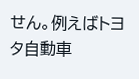せん。例えばトヨタ自動車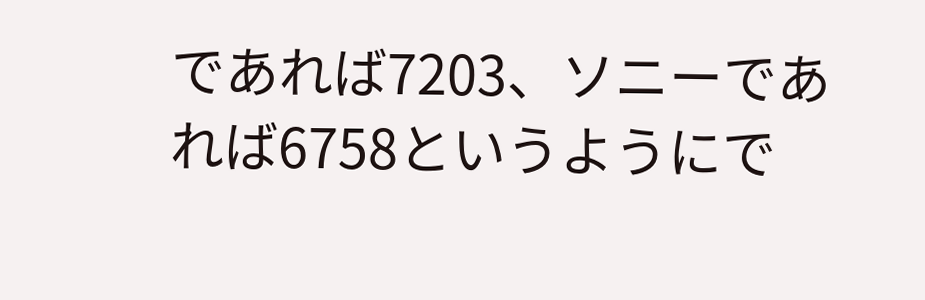であれば7203、ソニーであれば6758というようにで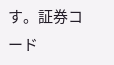す。証券コード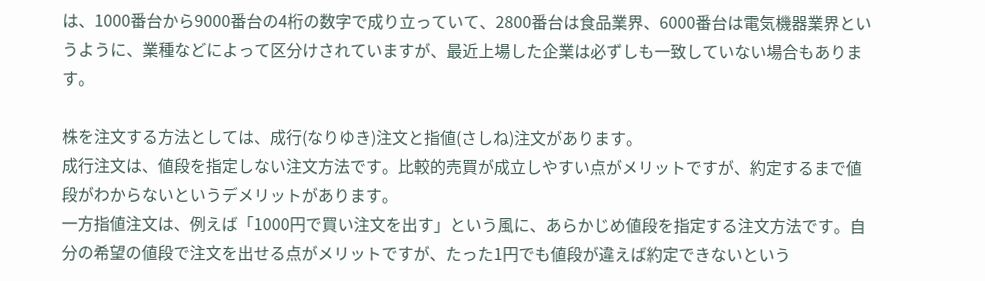は、1000番台から9000番台の4桁の数字で成り立っていて、2800番台は食品業界、6000番台は電気機器業界というように、業種などによって区分けされていますが、最近上場した企業は必ずしも一致していない場合もあります。

株を注文する方法としては、成行(なりゆき)注文と指値(さしね)注文があります。
成行注文は、値段を指定しない注文方法です。比較的売買が成立しやすい点がメリットですが、約定するまで値段がわからないというデメリットがあります。
一方指値注文は、例えば「1000円で買い注文を出す」という風に、あらかじめ値段を指定する注文方法です。自分の希望の値段で注文を出せる点がメリットですが、たった1円でも値段が違えば約定できないという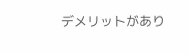デメリットがあり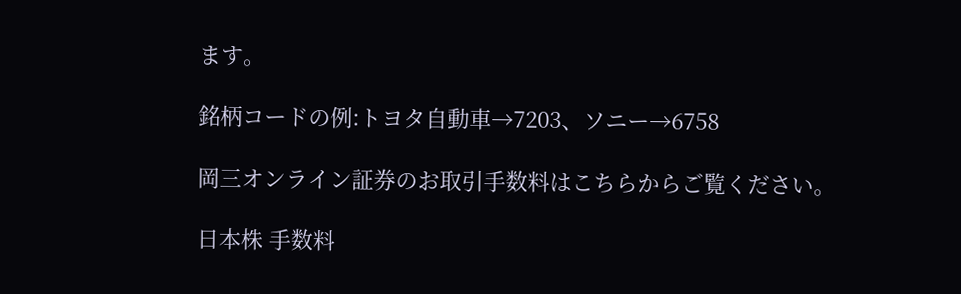ます。

銘柄コードの例:トヨタ自動車→7203、ソニー→6758

岡三オンライン証券のお取引手数料はこちらからご覧ください。

日本株 手数料